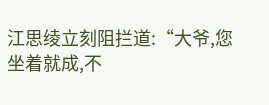江思绫立刻阻拦道:“大爷,您坐着就成,不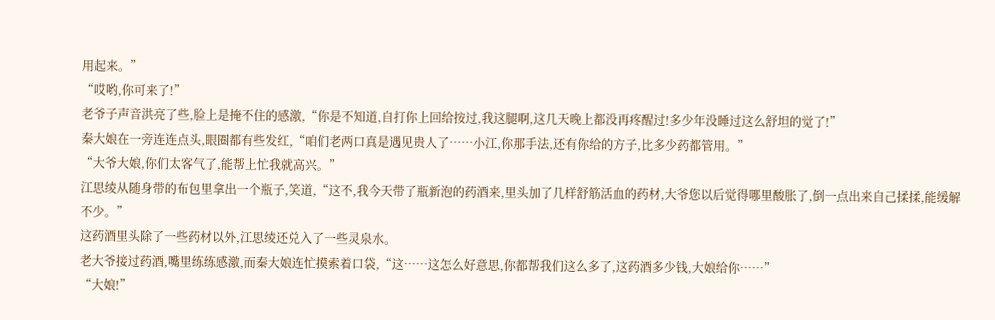用起来。”
“哎哟,你可来了!”
老爷子声音洪亮了些,脸上是掩不住的感激,“你是不知道,自打你上回给按过,我这腿啊,这几天晚上都没再疼醒过!多少年没睡过这么舒坦的觉了!”
秦大娘在一旁连连点头,眼圈都有些发红,“咱们老两口真是遇见贵人了……小江,你那手法,还有你给的方子,比多少药都管用。”
“大爷大娘,你们太客气了,能帮上忙我就高兴。”
江思绫从随身带的布包里拿出一个瓶子,笑道,“这不,我今天带了瓶新泡的药酒来,里头加了几样舒筋活血的药材,大爷您以后觉得哪里酸胀了,倒一点出来自己揉揉,能缓解不少。”
这药酒里头除了一些药材以外,江思绫还兑入了一些灵泉水。
老大爷接过药酒,嘴里练练感激,而秦大娘连忙摸索着口袋,“这……这怎么好意思,你都帮我们这么多了,这药酒多少钱,大娘给你……”
“大娘!”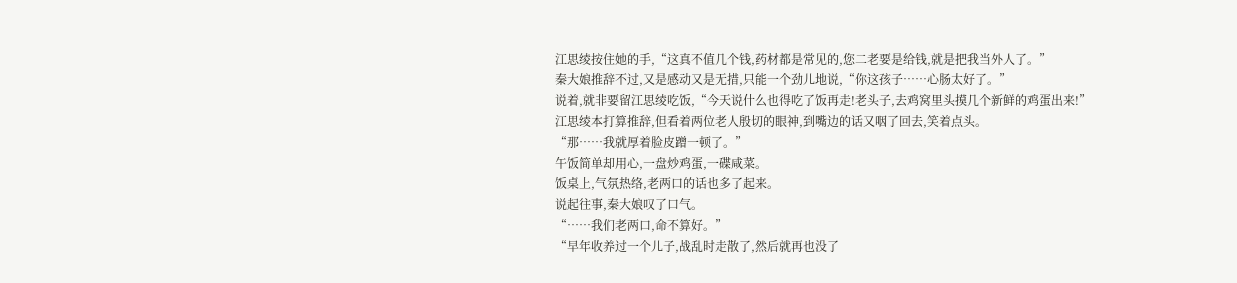江思绫按住她的手,“这真不值几个钱,药材都是常见的,您二老要是给钱,就是把我当外人了。”
秦大娘推辞不过,又是感动又是无措,只能一个劲儿地说,“你这孩子……心肠太好了。”
说着,就非要留江思绫吃饭,“今天说什么也得吃了饭再走!老头子,去鸡窝里头摸几个新鲜的鸡蛋出来!”
江思绫本打算推辞,但看着两位老人殷切的眼神,到嘴边的话又咽了回去,笑着点头。
“那……我就厚着脸皮蹭一顿了。”
午饭简单却用心,一盘炒鸡蛋,一碟咸菜。
饭桌上,气氛热络,老两口的话也多了起来。
说起往事,秦大娘叹了口气。
“……我们老两口,命不算好。”
“早年收养过一个儿子,战乱时走散了,然后就再也没了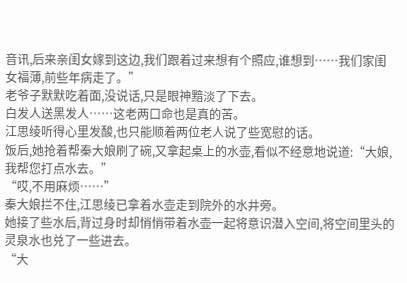音讯,后来亲闺女嫁到这边,我们跟着过来想有个照应,谁想到……我们家闺女福薄,前些年病走了。”
老爷子默默吃着面,没说话,只是眼神黯淡了下去。
白发人送黑发人……这老两口命也是真的苦。
江思绫听得心里发酸,也只能顺着两位老人说了些宽慰的话。
饭后,她抢着帮秦大娘刷了碗,又拿起桌上的水壶,看似不经意地说道:“大娘,我帮您打点水去。”
“哎,不用麻烦……”
秦大娘拦不住,江思绫已拿着水壶走到院外的水井旁。
她接了些水后,背过身时却悄悄带着水壶一起将意识潜入空间,将空间里头的灵泉水也兑了一些进去。
“大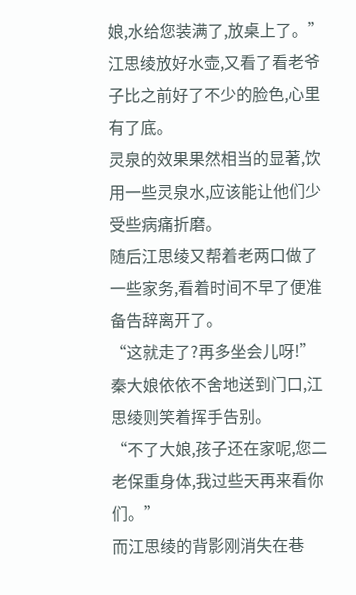娘,水给您装满了,放桌上了。”
江思绫放好水壶,又看了看老爷子比之前好了不少的脸色,心里有了底。
灵泉的效果果然相当的显著,饮用一些灵泉水,应该能让他们少受些病痛折磨。
随后江思绫又帮着老两口做了一些家务,看着时间不早了便准备告辞离开了。
“这就走了?再多坐会儿呀!”
秦大娘依依不舍地送到门口,江思绫则笑着挥手告别。
“不了大娘,孩子还在家呢,您二老保重身体,我过些天再来看你们。”
而江思绫的背影刚消失在巷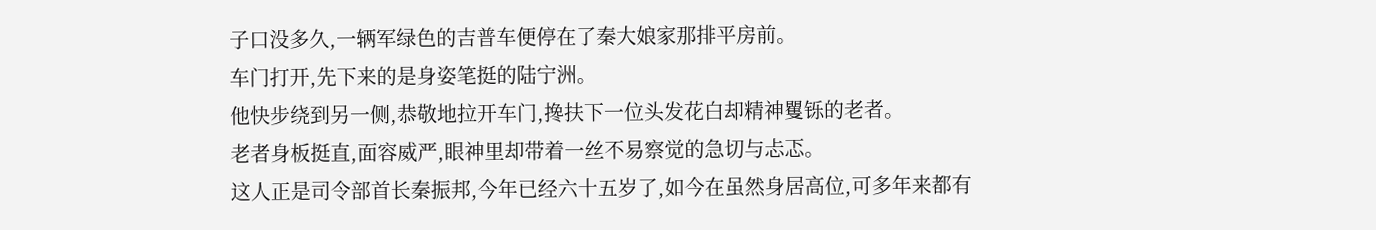子口没多久,一辆军绿色的吉普车便停在了秦大娘家那排平房前。
车门打开,先下来的是身姿笔挺的陆宁洲。
他快步绕到另一侧,恭敬地拉开车门,搀扶下一位头发花白却精神矍铄的老者。
老者身板挺直,面容威严,眼神里却带着一丝不易察觉的急切与忐忑。
这人正是司令部首长秦振邦,今年已经六十五岁了,如今在虽然身居高位,可多年来都有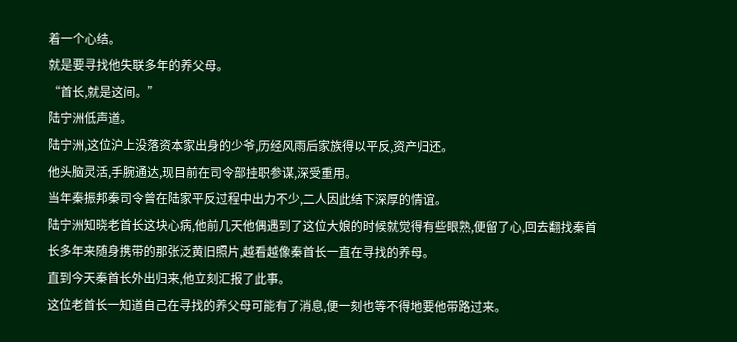着一个心结。
就是要寻找他失联多年的养父母。
“首长,就是这间。”
陆宁洲低声道。
陆宁洲,这位沪上没落资本家出身的少爷,历经风雨后家族得以平反,资产归还。
他头脑灵活,手腕通达,现目前在司令部挂职参谋,深受重用。
当年秦振邦秦司令曾在陆家平反过程中出力不少,二人因此结下深厚的情谊。
陆宁洲知晓老首长这块心病,他前几天他偶遇到了这位大娘的时候就觉得有些眼熟,便留了心,回去翻找秦首长多年来随身携带的那张泛黄旧照片,越看越像秦首长一直在寻找的养母。
直到今天秦首长外出归来,他立刻汇报了此事。
这位老首长一知道自己在寻找的养父母可能有了消息,便一刻也等不得地要他带路过来。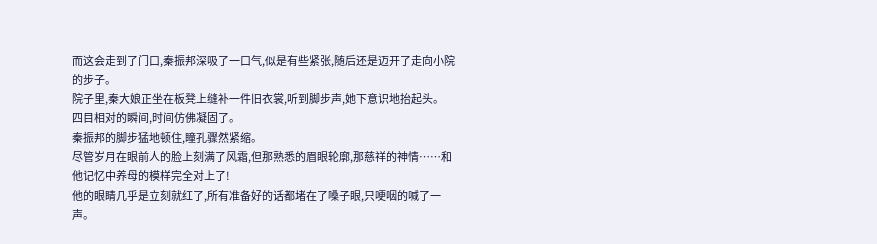而这会走到了门口,秦振邦深吸了一口气,似是有些紧张,随后还是迈开了走向小院的步子。
院子里,秦大娘正坐在板凳上缝补一件旧衣裳,听到脚步声,她下意识地抬起头。
四目相对的瞬间,时间仿佛凝固了。
秦振邦的脚步猛地顿住,瞳孔骤然紧缩。
尽管岁月在眼前人的脸上刻满了风霜,但那熟悉的眉眼轮廓,那慈祥的神情……和他记忆中养母的模样完全对上了!
他的眼睛几乎是立刻就红了,所有准备好的话都堵在了嗓子眼,只哽咽的喊了一声。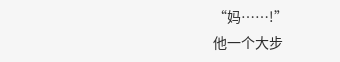“妈……!”
他一个大步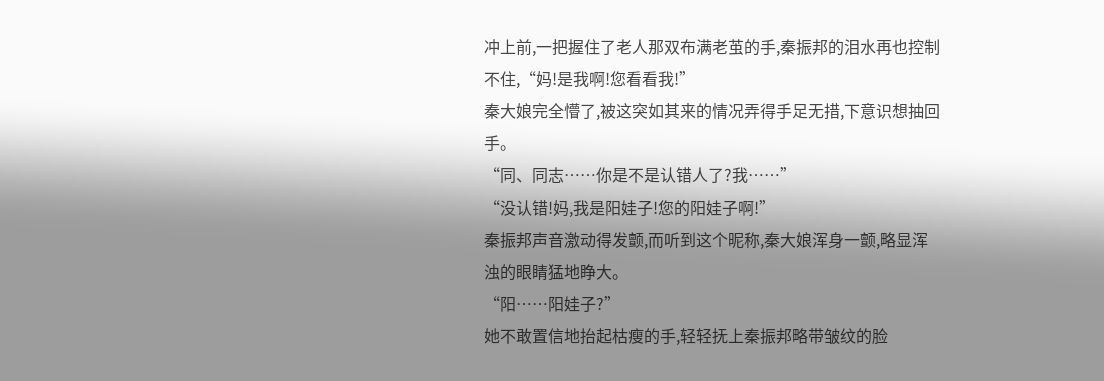冲上前,一把握住了老人那双布满老茧的手,秦振邦的泪水再也控制不住,“妈!是我啊!您看看我!”
秦大娘完全懵了,被这突如其来的情况弄得手足无措,下意识想抽回手。
“同、同志……你是不是认错人了?我……”
“没认错!妈,我是阳娃子!您的阳娃子啊!”
秦振邦声音激动得发颤,而听到这个昵称,秦大娘浑身一颤,略显浑浊的眼睛猛地睁大。
“阳……阳娃子?”
她不敢置信地抬起枯瘦的手,轻轻抚上秦振邦略带皱纹的脸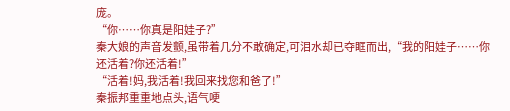庞。
“你……你真是阳娃子?”
秦大娘的声音发颤,虽带着几分不敢确定,可泪水却已夺眶而出,“我的阳娃子……你还活着?你还活着!”
“活着!妈,我活着!我回来找您和爸了!”
秦振邦重重地点头,语气哽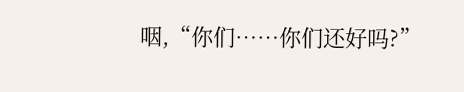咽,“你们……你们还好吗?”